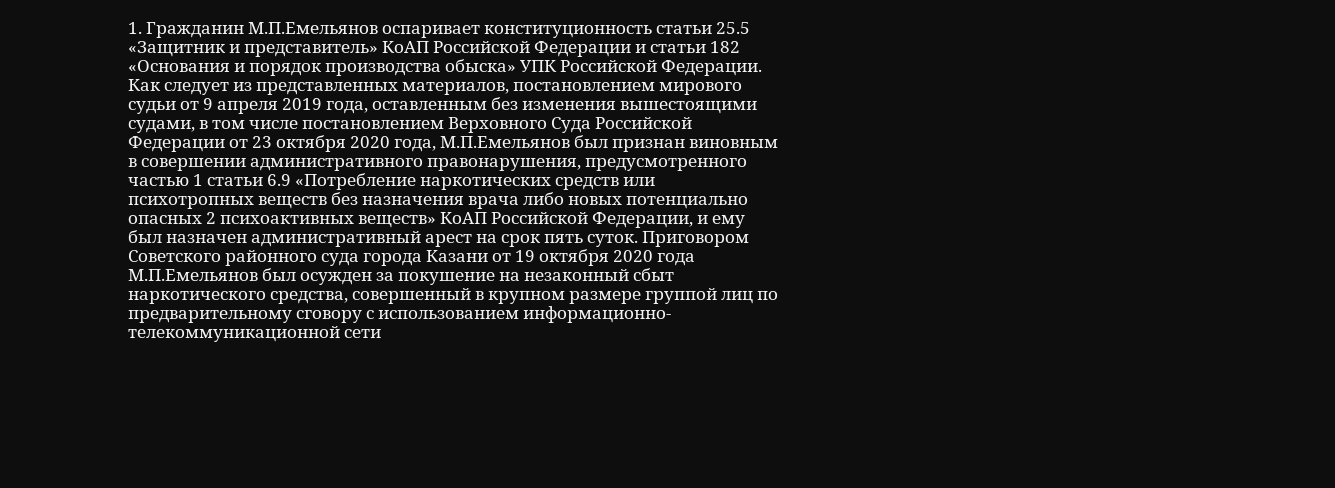1. Гражданин М.П.Емельянов оспаривает конституционность статьи 25.5 «Защитник и представитель» КоАП Российской Федерации и статьи 182 «Основания и порядок производства обыска» УПК Российской Федерации. Как следует из представленных материалов, постановлением мирового судьи от 9 апреля 2019 года, оставленным без изменения вышестоящими судами, в том числе постановлением Верховного Суда Российской Федерации от 23 октября 2020 года, М.П.Емельянов был признан виновным в совершении административного правонарушения, предусмотренного частью 1 статьи 6.9 «Потребление наркотических средств или психотропных веществ без назначения врача либо новых потенциально опасных 2 психоактивных веществ» КоАП Российской Федерации, и ему был назначен административный арест на срок пять суток. Приговором Советского районного суда города Казани от 19 октября 2020 года М.П.Емельянов был осужден за покушение на незаконный сбыт наркотического средства, совершенный в крупном размере группой лиц по предварительному сговору с использованием информационно- телекоммуникационной сети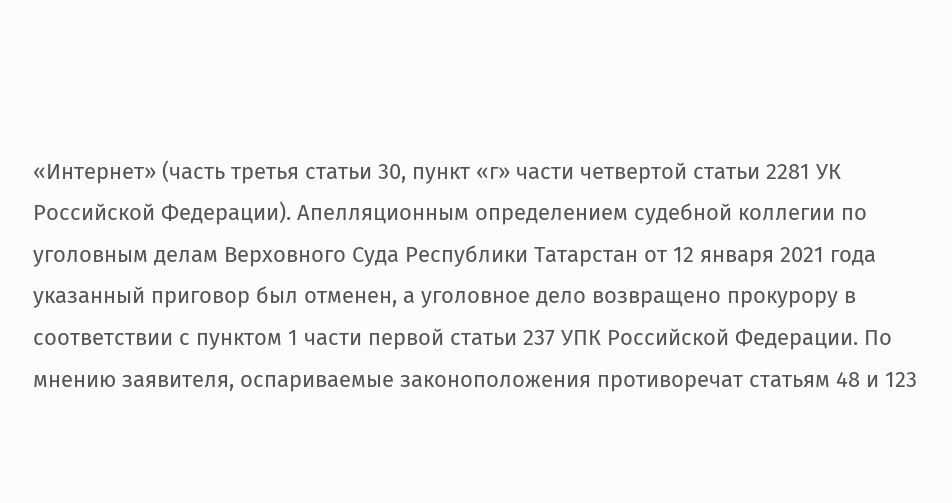«Интернет» (часть третья статьи 30, пункт «г» части четвертой статьи 2281 УК Российской Федерации). Апелляционным определением судебной коллегии по уголовным делам Верховного Суда Республики Татарстан от 12 января 2021 года указанный приговор был отменен, а уголовное дело возвращено прокурору в соответствии с пунктом 1 части первой статьи 237 УПК Российской Федерации. По мнению заявителя, оспариваемые законоположения противоречат статьям 48 и 123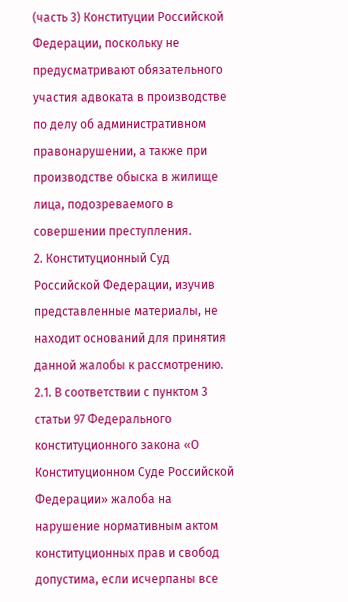(часть 3) Конституции Российской Федерации, поскольку не предусматривают обязательного участия адвоката в производстве по делу об административном правонарушении, а также при производстве обыска в жилище лица, подозреваемого в совершении преступления.
2. Конституционный Суд Российской Федерации, изучив представленные материалы, не находит оснований для принятия данной жалобы к рассмотрению.
2.1. В соответствии с пунктом 3 статьи 97 Федерального конституционного закона «О Конституционном Суде Российской Федерации» жалоба на нарушение нормативным актом конституционных прав и свобод допустима, если исчерпаны все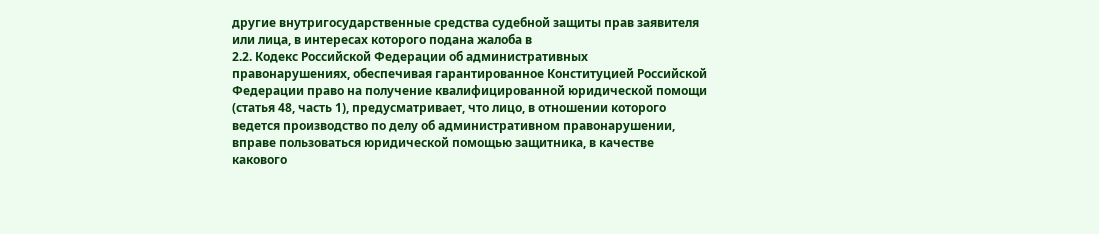другие внутригосударственные средства судебной защиты прав заявителя или лица, в интересах которого подана жалоба в
2.2. Кодекс Российской Федерации об административных правонарушениях, обеспечивая гарантированное Конституцией Российской Федерации право на получение квалифицированной юридической помощи (статья 48, часть 1), предусматривает, что лицо, в отношении которого ведется производство по делу об административном правонарушении, вправе пользоваться юридической помощью защитника, в качестве какового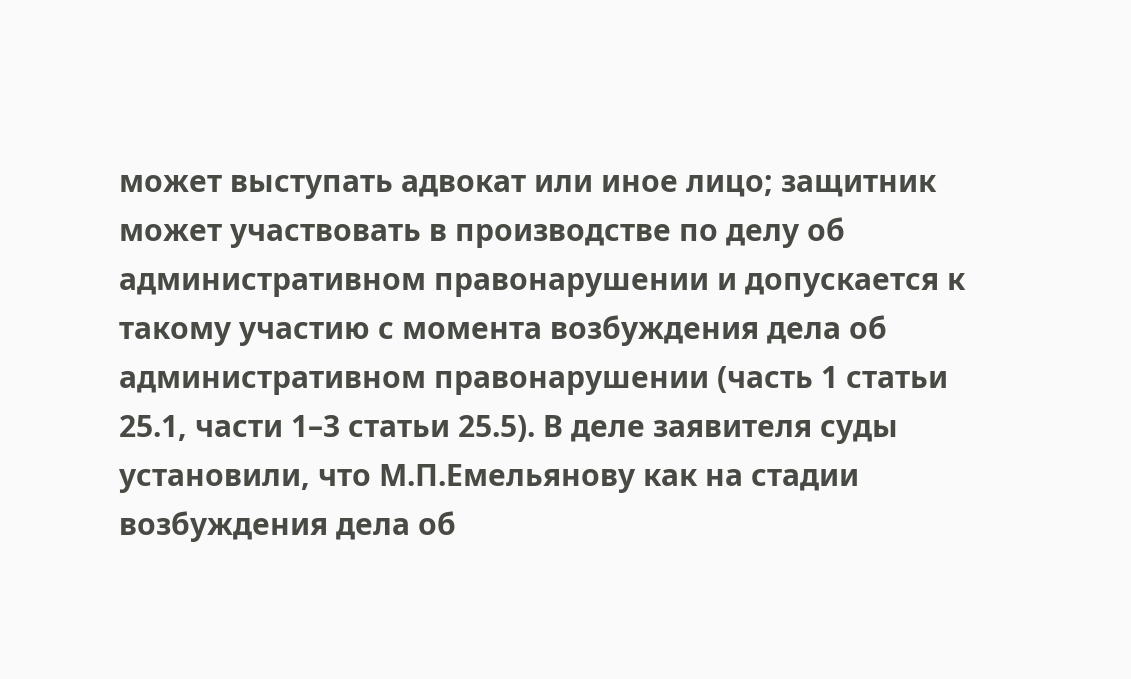может выступать адвокат или иное лицо; защитник может участвовать в производстве по делу об административном правонарушении и допускается к такому участию с момента возбуждения дела об административном правонарушении (часть 1 статьи 25.1, части 1–3 статьи 25.5). В деле заявителя суды установили, что М.П.Емельянову как на стадии возбуждения дела об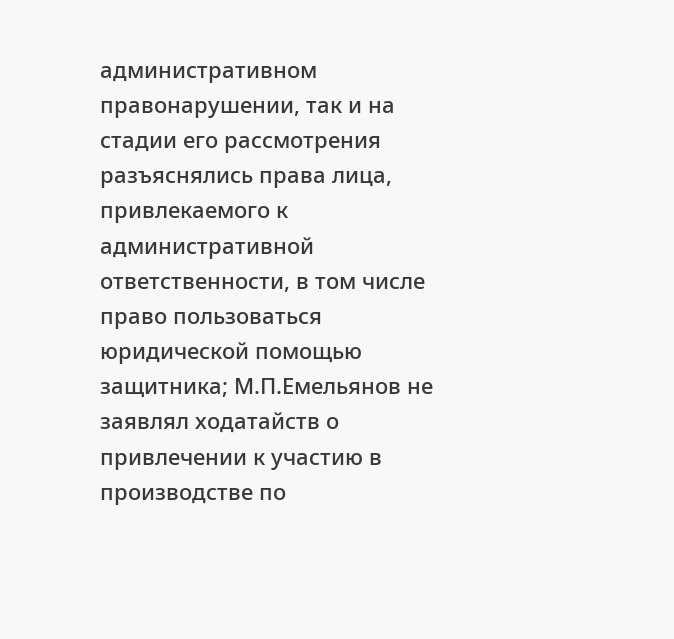административном правонарушении, так и на стадии его рассмотрения разъяснялись права лица, привлекаемого к административной ответственности, в том числе право пользоваться юридической помощью защитника; М.П.Емельянов не заявлял ходатайств о привлечении к участию в производстве по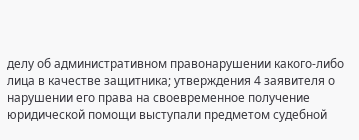делу об административном правонарушении какого-либо лица в качестве защитника; утверждения 4 заявителя о нарушении его права на своевременное получение юридической помощи выступали предметом судебной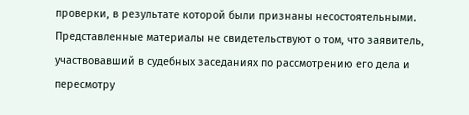проверки, в результате которой были признаны несостоятельными. Представленные материалы не свидетельствуют о том, что заявитель, участвовавший в судебных заседаниях по рассмотрению его дела и пересмотру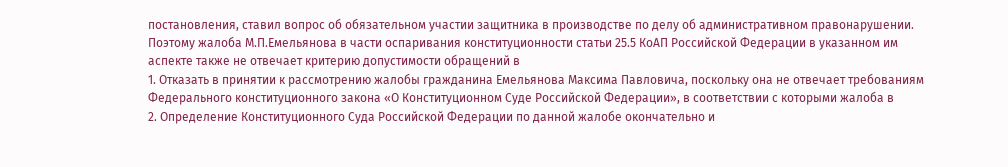постановления, ставил вопрос об обязательном участии защитника в производстве по делу об административном правонарушении. Поэтому жалоба М.П.Емельянова в части оспаривания конституционности статьи 25.5 КоАП Российской Федерации в указанном им аспекте также не отвечает критерию допустимости обращений в
1. Отказать в принятии к рассмотрению жалобы гражданина Емельянова Максима Павловича, поскольку она не отвечает требованиям Федерального конституционного закона «О Конституционном Суде Российской Федерации», в соответствии с которыми жалоба в
2. Определение Конституционного Суда Российской Федерации по данной жалобе окончательно и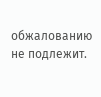обжалованию не подлежит.